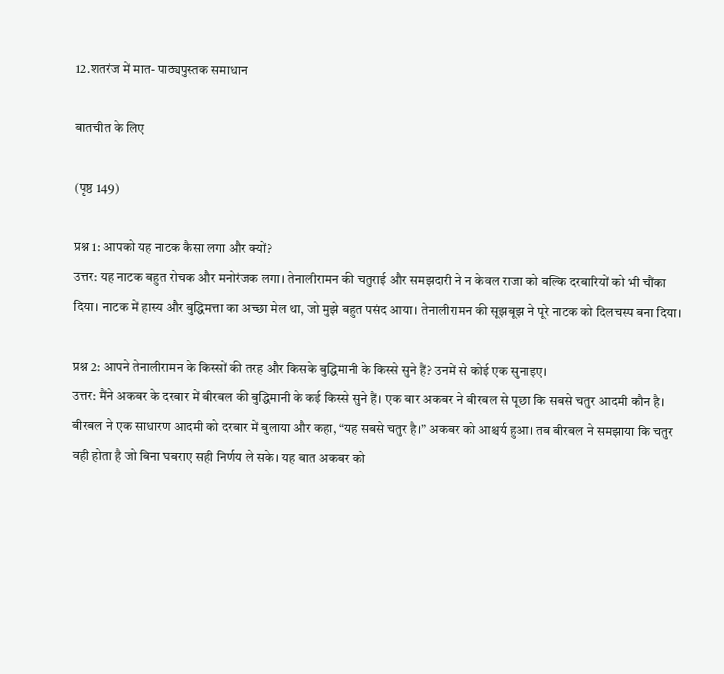12.शतरंज में मात- पाठ्यपुस्तक समाधान

बातचीत के लिए

(पृष्ठ 149)

प्रश्न 1: आपको यह नाटक कैसा लगा और क्यों?
उत्तर: यह नाटक बहुत रोचक और मनोरंजक लगा। तेनालीरामन की चतुराई और समझदारी ने न केवल राजा को बल्कि दरबारियों को भी चौंका दिया। नाटक में हास्य और बुद्धिमत्ता का अच्छा मेल था, जो मुझे बहुत पसंद आया। तेनालीरामन की सूझबूझ ने पूरे नाटक को दिलचस्प बना दिया।

प्रश्न 2: आपने तेनालीरामन के किस्सों की तरह और किसके बुद्धिमानी के किस्से सुने हैं? उनमें से कोई एक सुनाइए।
उत्तर: मैंने अकबर के दरबार में बीरबल की बुद्धिमानी के कई किस्से सुने हैं। एक बार अकबर ने बीरबल से पूछा कि सबसे चतुर आदमी कौन है। बीरबल ने एक साधारण आदमी को दरबार में बुलाया और कहा, “यह सबसे चतुर है।” अकबर को आश्चर्य हुआ। तब बीरबल ने समझाया कि चतुर वही होता है जो बिना घबराए सही निर्णय ले सके। यह बात अकबर को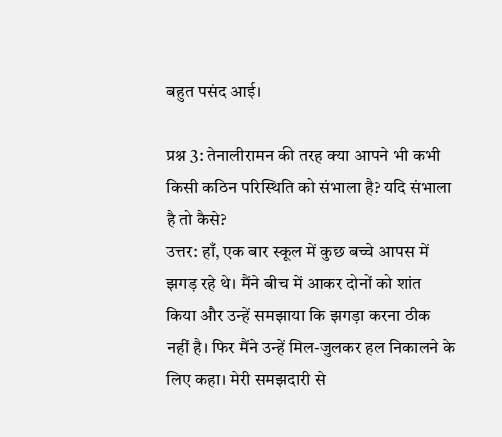बहुत पसंद आई।

प्रश्न 3: तेनालीरामन की तरह क्या आपने भी कभी किसी कठिन परिस्थिति को संभाला है? यदि संभाला है तो कैसे?
उत्तर: हाँ, एक बार स्कूल में कुछ बच्चे आपस में झगड़ रहे थे। मैंने बीच में आकर दोनों को शांत किया और उन्हें समझाया कि झगड़ा करना ठीक नहीं है। फिर मैंने उन्हें मिल-जुलकर हल निकालने के लिए कहा। मेरी समझदारी से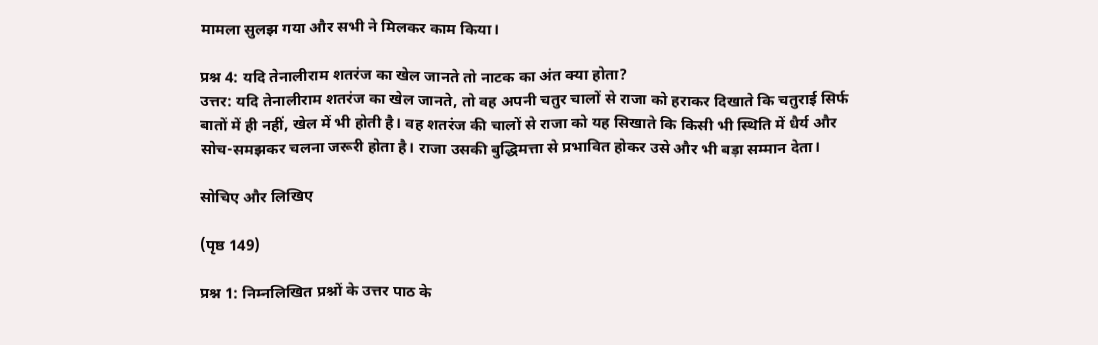मामला सुलझ गया और सभी ने मिलकर काम किया।

प्रश्न 4: यदि तेनालीराम शतरंज का खेल जानते तो नाटक का अंत क्या होता?
उत्तर: यदि तेनालीराम शतरंज का खेल जानते, तो वह अपनी चतुर चालों से राजा को हराकर दिखाते कि चतुराई सिर्फ बातों में ही नहीं, खेल में भी होती है। वह शतरंज की चालों से राजा को यह सिखाते कि किसी भी स्थिति में धैर्य और सोच-समझकर चलना जरूरी होता है। राजा उसकी बुद्धिमत्ता से प्रभावित होकर उसे और भी बड़ा सम्मान देता।

सोचिए और लिखिए

(पृष्ठ 149)

प्रश्न 1: निम्नलिखित प्रश्नों के उत्तर पाठ के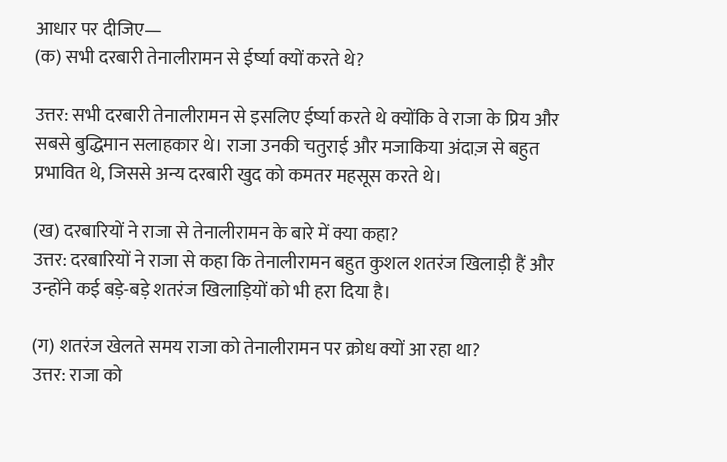आधार पर दीजिए—
(क) सभी दरबारी तेनालीरामन से ईर्ष्या क्यों करते थे?

उत्तर: सभी दरबारी तेनालीरामन से इसलिए ईर्ष्या करते थे क्योंकि वे राजा के प्रिय और सबसे बुद्धिमान सलाहकार थे। राजा उनकी चतुराई और मजाकिया अंदाज़ से बहुत प्रभावित थे, जिससे अन्य दरबारी खुद को कमतर महसूस करते थे।

(ख) दरबारियों ने राजा से तेनालीरामन के बारे में क्या कहा?
उत्तर: दरबारियों ने राजा से कहा कि तेनालीरामन बहुत कुशल शतरंज खिलाड़ी हैं और उन्होंने कई बड़े-बड़े शतरंज खिलाड़ियों को भी हरा दिया है।

(ग) शतरंज खेलते समय राजा को तेनालीरामन पर क्रोध क्यों आ रहा था?
उत्तर: राजा को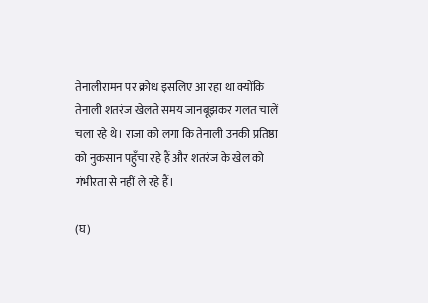तेनालीरामन पर क्रोध इसलिए आ रहा था क्योंकि तेनाली शतरंज खेलते समय जानबूझकर गलत चालें चला रहे थे। राजा को लगा कि तेनाली उनकी प्रतिष्ठा को नुकसान पहुँचा रहे हैं और शतरंज के खेल को गंभीरता से नहीं ले रहे हैं।

(घ)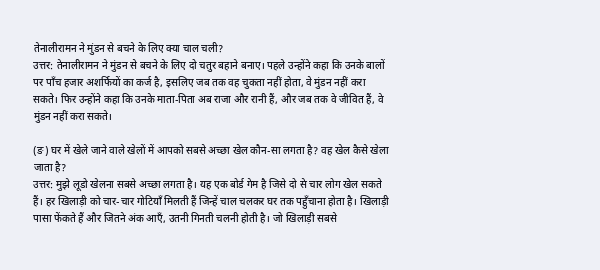तेनालीरामन ने मुंडन से बचने के लिए क्या चाल चली?
उत्तर: तेनालीरामन ने मुंडन से बचने के लिए दो चतुर बहाने बनाए। पहले उन्होंने कहा कि उनके बालों पर पाँच हजार अशर्फियों का कर्ज है, इसलिए जब तक वह चुकता नहीं होता, वे मुंडन नहीं करा सकते। फिर उन्होंने कहा कि उनके माता-पिता अब राजा और रानी हैं, और जब तक वे जीवित हैं, वे मुंडन नहीं करा सकते।

(ङ) घर में खेले जाने वाले खेलों में आपको सबसे अच्छा खेल कौन-सा लगता है? वह खेल कैसे खेला जाता है?
उत्तर: मुझे लूडो खेलना सबसे अच्छा लगता है। यह एक बोर्ड गेम है जिसे दो से चार लोग खेल सकते हैं। हर खिलाड़ी को चार-चार गोटियाँ मिलती हैं जिन्हें चाल चलकर घर तक पहुँचाना होता है। खिलाड़ी पासा फेंकते हैं और जितने अंक आएँ, उतनी गिनती चलनी होती है। जो खिलाड़ी सबसे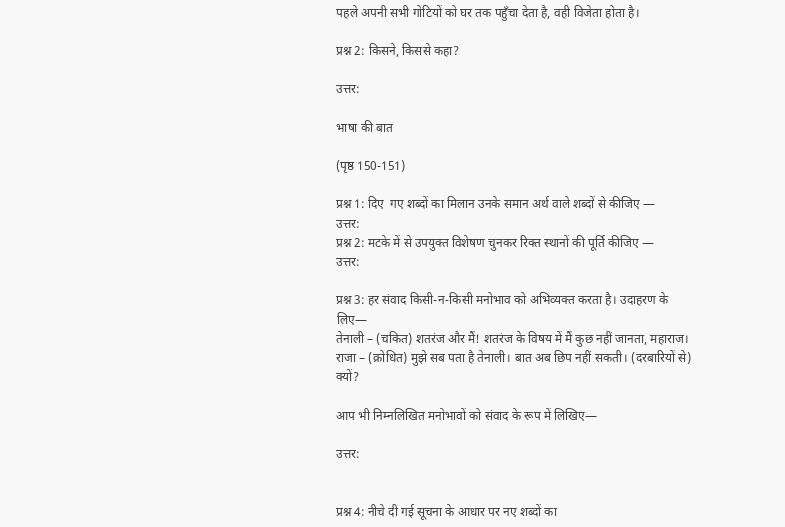पहले अपनी सभी गोटियों को घर तक पहुँचा देता है, वही विजेता होता है।

प्रश्न 2: किसने, किससे कहा?

उत्तर:

भाषा की बात

(पृष्ठ 150-151)

प्रश्न 1: दिए  गए शब्दों का मिलान उनके समान अर्थ वाले शब्‍दों से कीजिए —
उत्तर:
प्रश्न 2: मटके में से उपयुक्त विशेषण चुनकर रिक्त स्थानों की पूर्ति कीजिए —
उत्तर:

प्रश्न 3: हर संवाद किसी-न-किसी मनोभाव को अभिव्यक्त करता है। उदाहरण के लिए—
तेनाली – (चकित) शतरंज और मैं! शतरंज के विषय में मैं कुछ नहीं जानता, महाराज।
राजा – (क्रोधित) मुझे सब पता है तेनाली। बात अब छिप नहीं सकती। (दरबारियों से) क्यों?

आप भी निम्नलिखित मनोभावों को संवाद के रूप में लिखिए—

उत्तर:


प्रश्न 4: नीचे दी गई सूचना के आधार पर नए शब्दों का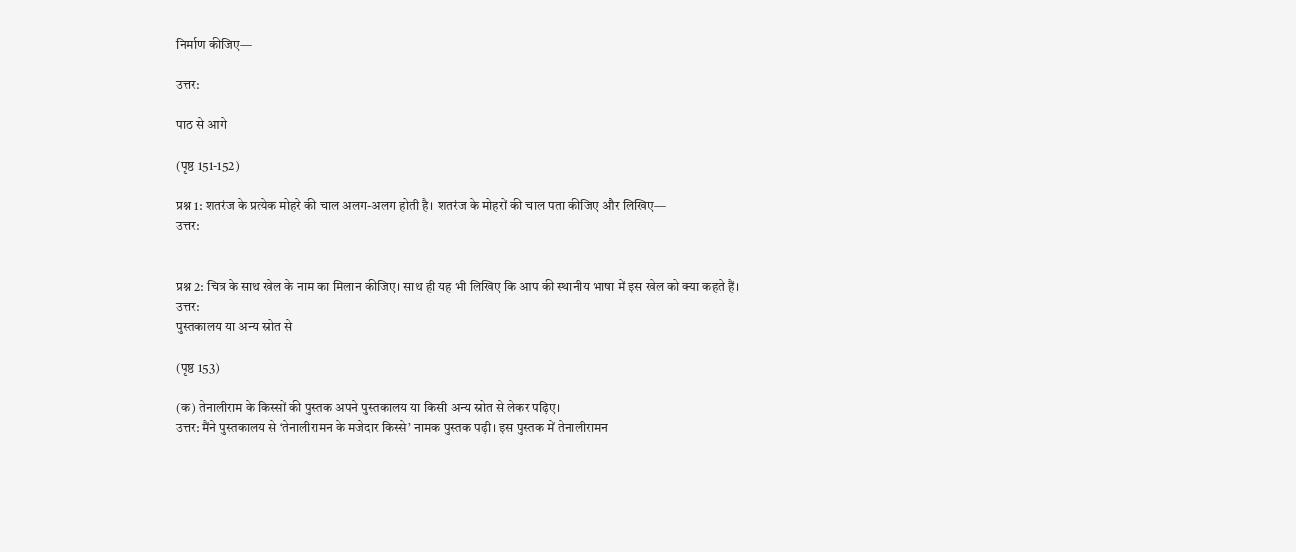निर्माण कीजिए—

उत्तर:

पाठ से आगे

(पृष्ठ 151-152)

प्रश्न 1: शतरंज के प्रत्येक मोहरे की चाल अलग-अलग होती है। शतरंज के मोहरों की चाल पता कीजिए और लिखिए—
उत्तर:


प्रश्न 2: चित्र के साथ खेल के नाम का मिलान कीजिए। साथ ही यह भी लिखिए कि आप की स्थानीय भाषा में इस खेल को क्या कहते हैं।
उत्तर:
पुस्तकालय या अन्य स्रोत से

(पृष्ठ 153)

(क) तेनालीराम के किस्सों की पुस्तक अपने पुस्तकालय या किसी अन्य स्रोत से लेकर पढ़िए।
उत्तर: मैंने पुस्तकालय से ‘तेनालीरामन के मजेदार किस्से’ नामक पुस्तक पढ़ी। इस पुस्तक में तेनालीरामन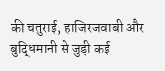की चतुराई, हाजिरजवाबी और बुद्धिमानी से जुड़ी कई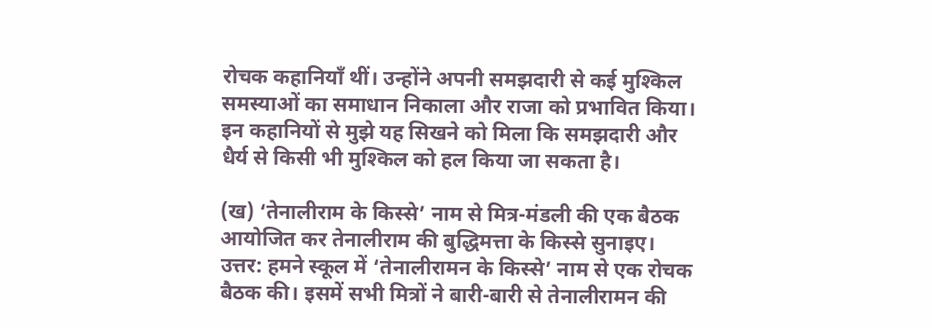रोचक कहानियाँ थीं। उन्होंने अपनी समझदारी से कई मुश्किल समस्याओं का समाधान निकाला और राजा को प्रभावित किया। इन कहानियों से मुझे यह सिखने को मिला कि समझदारी और धैर्य से किसी भी मुश्किल को हल किया जा सकता है।

(ख) ‘तेनालीराम के किस्से’ नाम से मित्र-मंडली की एक बैठक आयोजित कर तेनालीराम की बुद्धिमत्ता के किस्से सुनाइए।
उत्तर: हमने स्कूल में ‘तेनालीरामन के किस्से’ नाम से एक रोचक बैठक की। इसमें सभी मित्रों ने बारी-बारी से तेनालीरामन की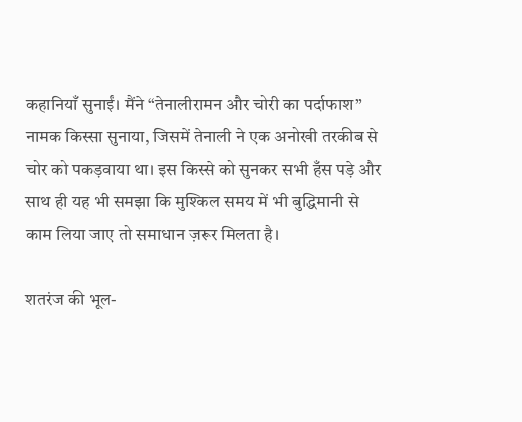कहानियाँ सुनाईं। मैंने “तेनालीरामन और चोरी का पर्दाफाश” नामक किस्सा सुनाया, जिसमें तेनाली ने एक अनोखी तरकीब से चोर को पकड़वाया था। इस किस्से को सुनकर सभी हँस पड़े और साथ ही यह भी समझा कि मुश्किल समय में भी बुद्धिमानी से काम लिया जाए तो समाधान ज़रूर मिलता है।

शतरंज की भूल-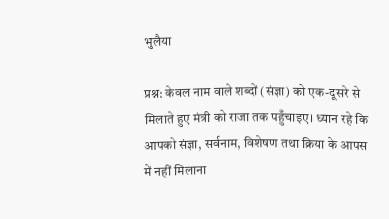भुलैया

प्रश्न: केवल नाम वाले शब्दों (संज्ञा) को एक-दूसरे से मिलाते हुए मंत्री को राजा तक पहुँचाइए। ध्यान रहे कि आपको संज्ञा, सर्वनाम, विशेषण तथा क्रिया के आपस में नहीं मिलाना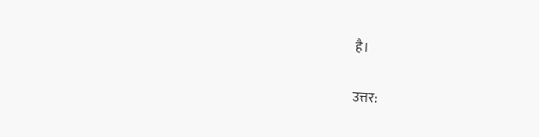है।

उत्तर: